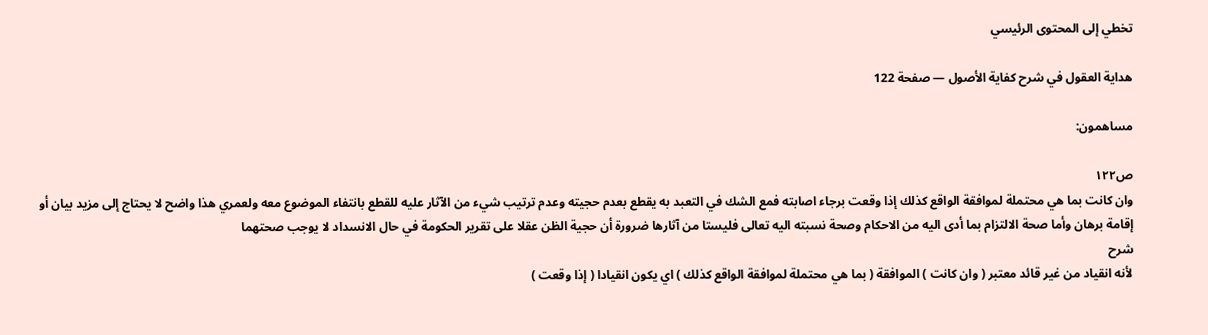تخطي إلى المحتوى الرئيسي

هداية العقول في شرح كفاية الأصول — صفحة 122

مساهمون:

ص١٢٢
وان كانت بما هي محتملة لموافقة الواقع كذلك إذا وقعت برجاء اصابته فمع الشك في التعبد به يقطع بعدم حجيته وعدم ترتيب شيء من الآثار عليه للقطع بانتفاء الموضوع معه ولعمري هذا واضح لا يحتاج إلى مزيد بيان أو إقامة برهان وأما صحة الالتزام بما أدى اليه من الاحكام وصحة نسبته اليه تعالى فليستا من آثارها ضرورة أن حجية الظن عقلا على تقرير الحكومة في حال الانسداد لا يوجب صحتهما
شرح
لأنه انقياد من غير قائد معتبر ( وان كانت ) الموافقة ( بما هي محتملة لموافقة الواقع كذلك ) اي يكون انقيادا ( إذا وقعت )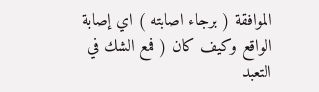الموافقة ( برجاء اصابته ) اي إصابة الواقع وكيف كان ( فمع الشك في التعبد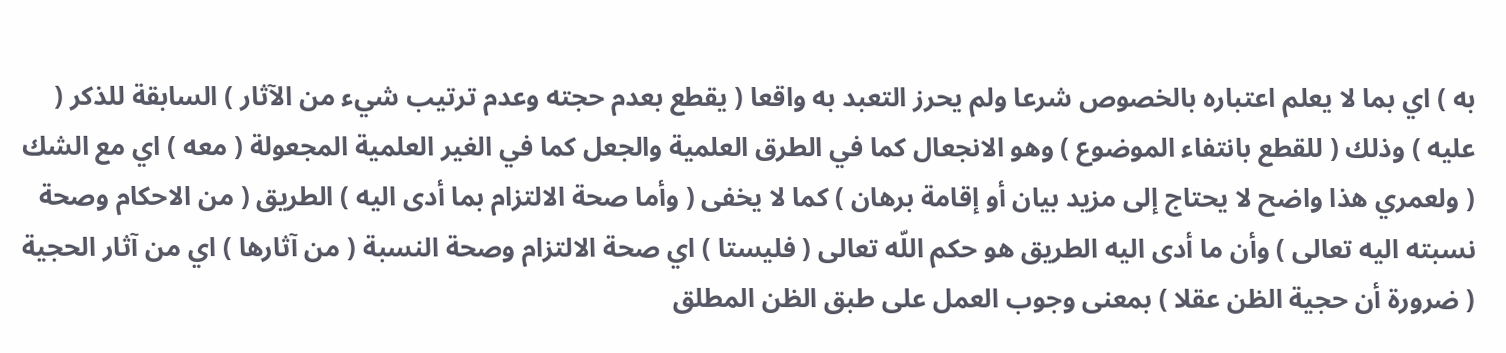به ) اي بما لا يعلم اعتباره بالخصوص شرعا ولم يحرز التعبد به واقعا ( يقطع بعدم حجته وعدم ترتيب شيء من الآثار ) السابقة للذكر ( عليه ) وذلك ( للقطع بانتفاء الموضوع ) وهو الانجعال كما في الطرق العلمية والجعل كما في الغير العلمية المجعولة ( معه ) اي مع الشك ( ولعمري هذا واضح لا يحتاج إلى مزيد بيان أو إقامة برهان ) كما لا يخفى ( وأما صحة الالتزام بما أدى اليه ) الطريق ( من الاحكام وصحة نسبته اليه تعالى ) وأن ما أدى اليه الطريق هو حكم اللّه تعالى ( فليستا ) اي صحة الالتزام وصحة النسبة ( من آثارها ) اي من آثار الحجية ( ضرورة أن حجية الظن عقلا ) بمعنى وجوب العمل على طبق الظن المطلق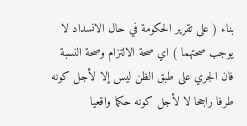بناء ( على تقرير الحكومة في حال الانسداد لا يوجب صحتهما ) اي صحة الالتزام وصحة النسبة فان الجري على طبق الظن ليس إلا لأجل كونه طرفا راجحا لا لأجل كونه حكما واقعيا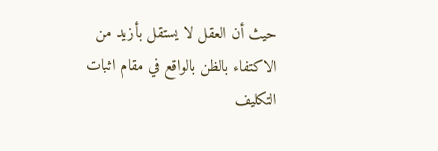حيث أن العقل لا يستقل بأزيد من الاكتفاء بالظن بالواقع في مقام اثبات التكليف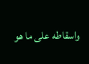واسقاطه على ما هو